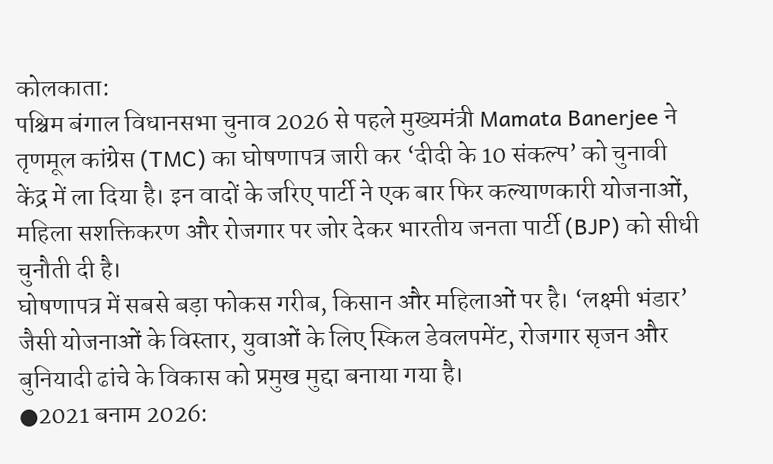कोलकाता:
पश्चिम बंगाल विधानसभा चुनाव 2026 से पहले मुख्यमंत्री Mamata Banerjee ने तृणमूल कांग्रेस (TMC) का घोषणापत्र जारी कर ‘दीदी के 10 संकल्प’ को चुनावी केंद्र में ला दिया है। इन वादों के जरिए पार्टी ने एक बार फिर कल्याणकारी योजनाओं, महिला सशक्तिकरण और रोजगार पर जोर देकर भारतीय जनता पार्टी (BJP) को सीधी चुनौती दी है।
घोषणापत्र में सबसे बड़ा फोकस गरीब, किसान और महिलाओं पर है। ‘लक्ष्मी भंडार’ जैसी योजनाओं के विस्तार, युवाओं के लिए स्किल डेवलपमेंट, रोजगार सृजन और बुनियादी ढांचे के विकास को प्रमुख मुद्दा बनाया गया है।
●2021 बनाम 2026: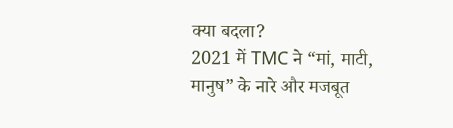क्या बदला?
2021 में TMC ने “मां, माटी, मानुष” के नारे और मजबूत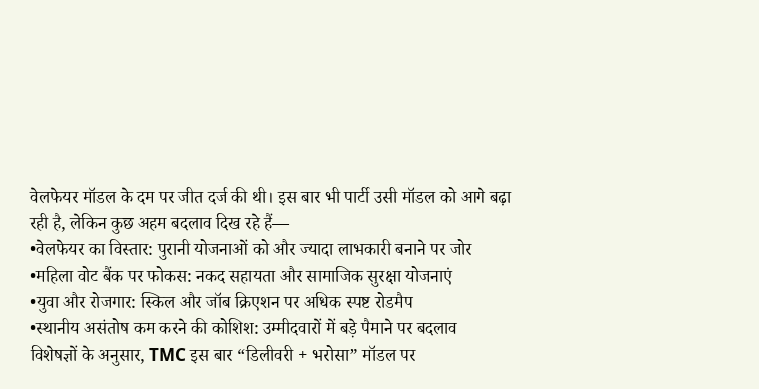वेलफेयर मॉडल के दम पर जीत दर्ज की थी। इस बार भी पार्टी उसी मॉडल को आगे बढ़ा रही है, लेकिन कुछ अहम बदलाव दिख रहे हैं—
•वेलफेयर का विस्तार: पुरानी योजनाओं को और ज्यादा लाभकारी बनाने पर जोर
•महिला वोट बैंक पर फोकस: नकद सहायता और सामाजिक सुरक्षा योजनाएं
•युवा और रोजगार: स्किल और जॉब क्रिएशन पर अधिक स्पष्ट रोडमैप
•स्थानीय असंतोष कम करने की कोशिश: उम्मीदवारों में बड़े पैमाने पर बदलाव
विशेषज्ञों के अनुसार, TMC इस बार “डिलीवरी + भरोसा” मॉडल पर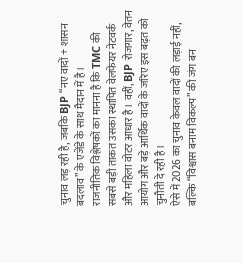चुनाव लड़ रही है, जबकि BJP “नए वादों + शासन बदलाव” के एजेंडे के साथ मैदान में है।
राजनीतिक विश्लेषकों का मानना है कि TMC की सबसे बड़ी ताकत उसका स्थापित वेलफेयर नेटवर्क और महिला वोटर आधार है। वहीं, BJP रोजगार, वेतन आयोग और बड़े आर्थिक वादों के जरिए इस बढ़त को चुनौती दे रही है।
ऐसे में 2026 का चुनाव केवल वादों की लड़ाई नहीं, बल्कि “विश्वास बनाम विकल्प” की जंग बन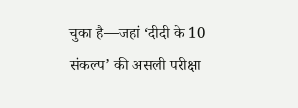चुका है—जहां ‘दीदी के 10 संकल्प’ की असली परीक्षा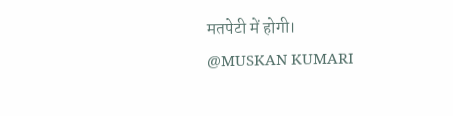मतपेटी में होगी।
@MUSKAN KUMARI